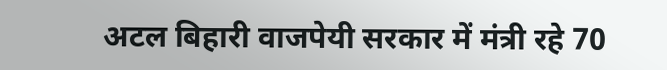अटल बिहारी वाजपेयी सरकार में मंत्री रहे 70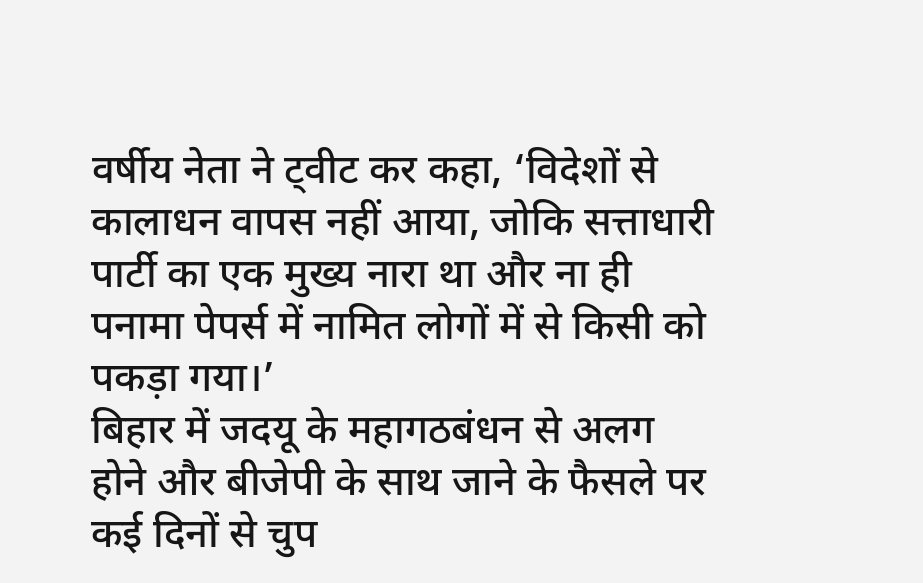वर्षीय नेता ने ट्वीट कर कहा, ‘विदेशों से कालाधन वापस नहीं आया, जोकि सत्ताधारी पार्टी का एक मुख्य नारा था और ना ही पनामा पेपर्स में नामित लोगों में से किसी को पकड़ा गया।’
बिहार में जदयू के महागठबंधन से अलग होने और बीजेपी के साथ जाने के फैसले पर कई दिनों से चुप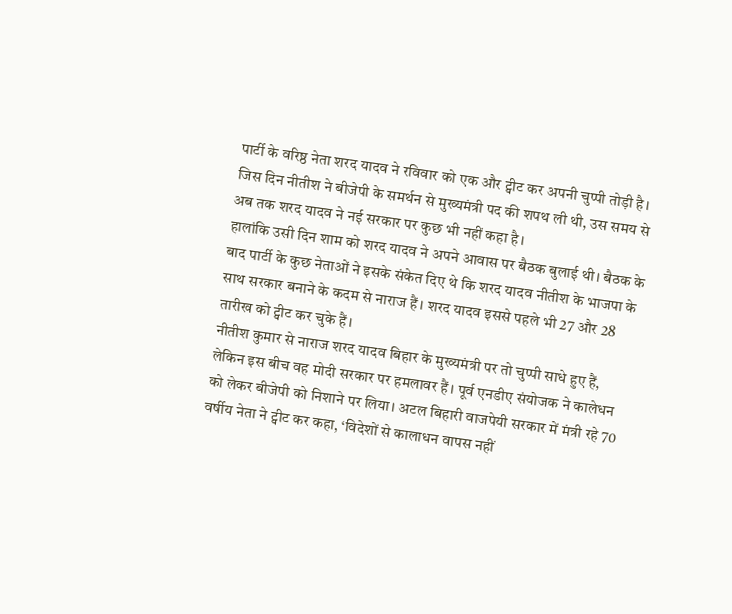पार्टी के वरिष्ठ नेता शरद यादव ने रविवार को एक और ट्वीट कर अपनी चुप्पी तोड़ी है। जिस दिन नीतीश ने बीजेपी के समर्थन से मुख्यमंत्री पद की शपथ ली थी, उस समय से अब तक शरद यादव ने नई सरकार पर कुछ भी नहीं कहा है।
हालांकि उसी दिन शाम को शरद यादव ने अपने आवास पर बैठक बुलाई थी। बैठक के बाद पार्टी के कुछ नेताओं ने इसके संकेत दिए थे कि शरद यादव नीतीश के भाजपा के साथ सरकार बनाने के कदम से नाराज हैं। शरद यादव इससे पहले भी 27 और 28 तारीख को ट्वीट कर चुके हैं।
नीतीश कुमार से नाराज शरद यादव बिहार के मुख्यमंत्री पर तो चुप्पी साधे हुए हैं, लेकिन इस बीच वह मोदी सरकार पर हमलावर हैं। पूर्व एनडीए संयोजक ने कालेधन को लेकर बीजेपी को निशाने पर लिया। अटल बिहारी वाजपेयी सरकार में मंत्री रहे 70 वर्षीय नेता ने ट्वीट कर कहा, ‘विदेशों से कालाधन वापस नहीं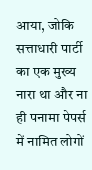आया, जोकि सत्ताधारी पार्टी का एक मुख्य नारा था और ना ही पनामा पेपर्स में नामित लोगों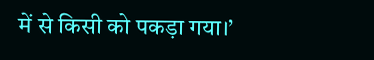में से किसी को पकड़ा गया।’